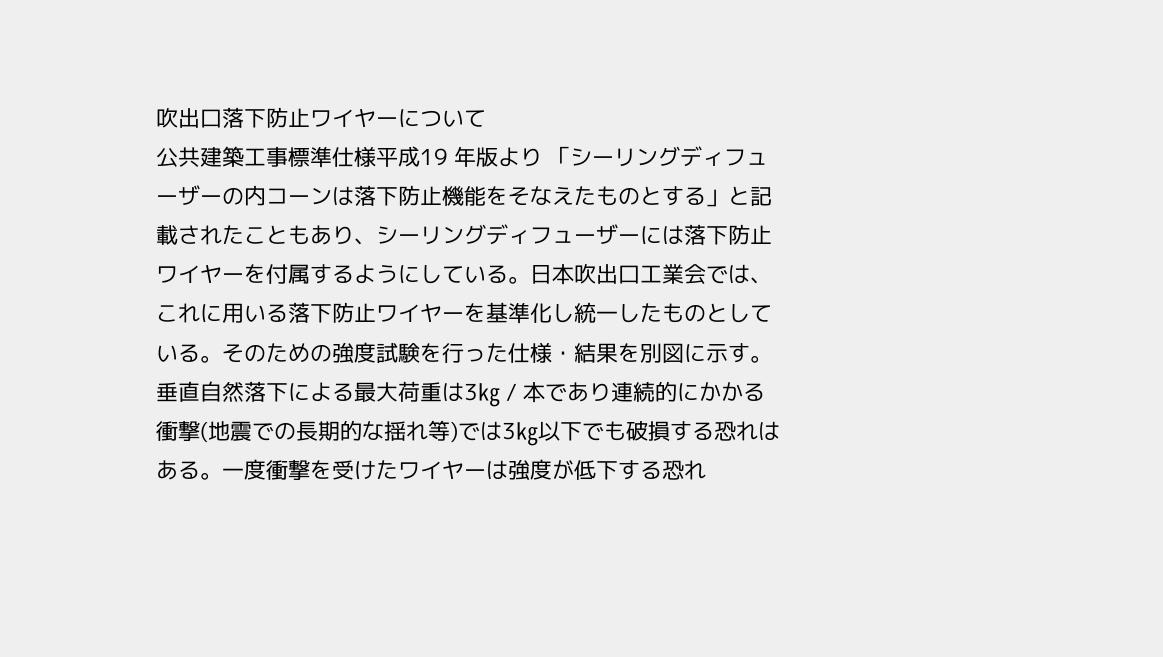吹出口落下防止ワイヤーについて
公共建築工事標準仕様平成19 年版より 「シーリングディフューザーの内コーンは落下防止機能をそなえたものとする」と記載されたこともあり、シーリングディフューザーには落下防止ワイヤーを付属するようにしている。日本吹出口工業会では、これに用いる落下防止ワイヤーを基準化し統一したものとしている。そのための強度試験を行った仕様・結果を別図に示す。垂直自然落下による最大荷重は3㎏ / 本であり連続的にかかる衝撃(地震での長期的な揺れ等)では3㎏以下でも破損する恐れはある。一度衝撃を受けたワイヤーは強度が低下する恐れ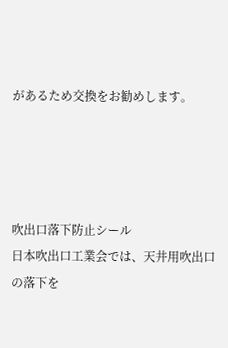があるため交換をお勧めします。




吹出口落下防止シール
日本吹出口工業会では、天井用吹出口の落下を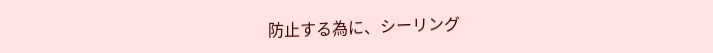防止する為に、シーリング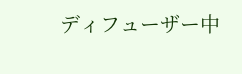ディフューザー中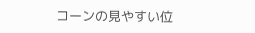コーンの見やすい位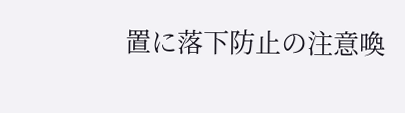置に落下防止の注意喚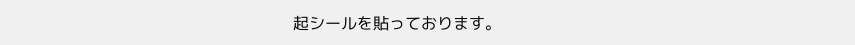起シールを貼っております。